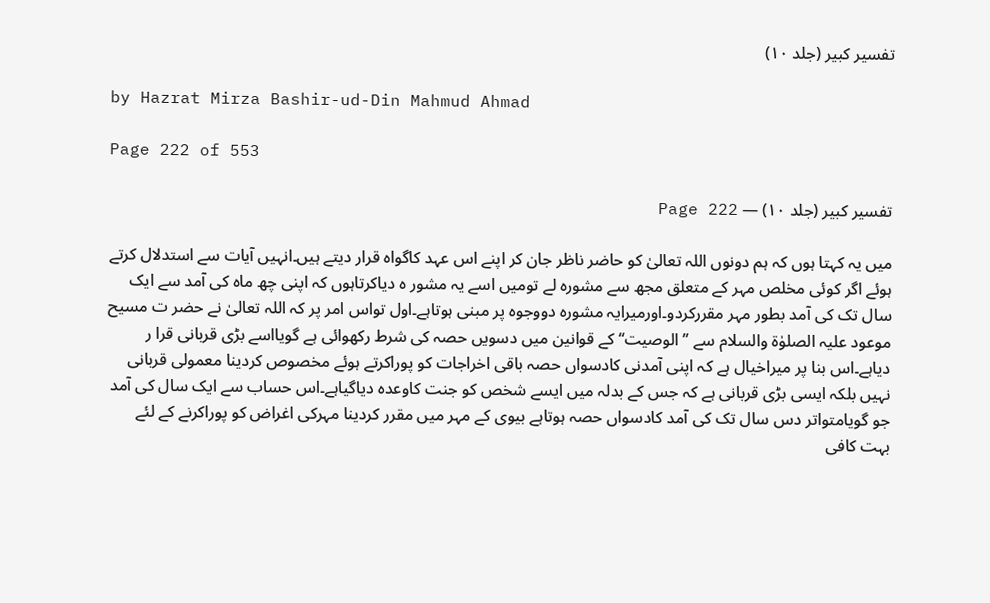تفسیر کبیر (جلد ۱۰)

by Hazrat Mirza Bashir-ud-Din Mahmud Ahmad

Page 222 of 553

تفسیر کبیر (جلد ۱۰) — Page 222

میں یہ کہتا ہوں کہ ہم دونوں اللہ تعالیٰ کو حاضر ناظر جان کر اپنے اس عہد کاگواہ قرار دیتے ہیں۔انہیں آیات سے استدلال کرتے ہوئے اگر کوئی مخلص مہر کے متعلق مجھ سے مشورہ لے تومیں اسے یہ مشور ہ دیاکرتاہوں کہ اپنی چھ ماہ کی آمد سے ایک سال تک کی آمد بطور مہر مقررکردو۔اورمیرایہ مشورہ دووجوہ پر مبنی ہوتاہے۔اول تواس امر پر کہ اللہ تعالیٰ نے حضر ت مسیح موعود علیہ الصلوٰۃ والسلام سے ’’الوصیت‘‘ کے قوانین میں دسویں حصہ کی شرط رکھوائی ہے گویااسے بڑی قربانی قرا ر دیاہے۔اس بنا پر میراخیال ہے کہ اپنی آمدنی کادسواں حصہ باقی اخراجات کو پوراکرتے ہوئے مخصوص کردینا معمولی قربانی نہیں بلکہ ایسی بڑی قربانی ہے کہ جس کے بدلہ میں ایسے شخص کو جنت کاوعدہ دیاگیاہے۔اس حساب سے ایک سال کی آمد جو گویامتواتر دس سال تک کی آمد کادسواں حصہ ہوتاہے بیوی کے مہر میں مقرر کردینا مہرکی اغراض کو پوراکرنے کے لئے بہت کافی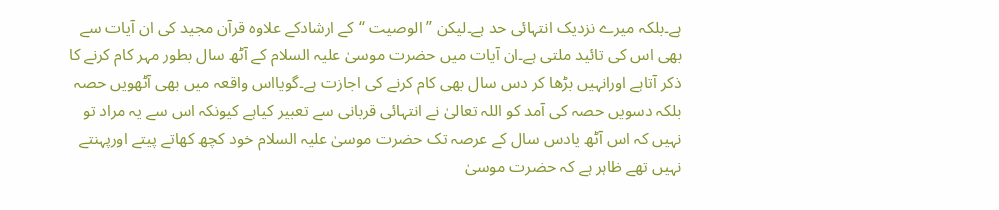ہے۔بلکہ میرے نزدیک انتہائی حد ہے۔لیکن ’’ الوصیت ‘‘کے ارشادکے علاوہ قرآن مجید کی ان آیات سے بھی اس کی تائید ملتی ہے۔ان آیات میں حضرت موسیٰ علیہ السلام کے آٹھ سال بطور مہر کام کرنے کا ذکر آتاہے اورانہیں بڑھا کر دس سال بھی کام کرنے کی اجازت ہے۔گویااس واقعہ میں بھی آٹھویں حصہ بلکہ دسویں حصہ کی آمد کو اللہ تعالیٰ نے انتہائی قربانی سے تعبیر کیاہے کیونکہ اس سے یہ مراد تو نہیں کہ اس آٹھ یادس سال کے عرصہ تک حضرت موسیٰ علیہ السلام خود کچھ کھاتے پیتے اورپہنتے نہیں تھے ظاہر ہے کہ حضرت موسیٰ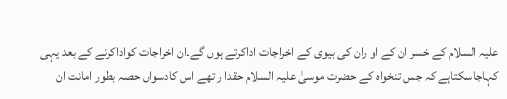علیہ السلام کے خسر ان کے او ران کی بیوی کے اخراجات اداکرتے ہوں گے۔ان اخراجات کواداکرنے کے بعد یہی کہاجاسکتاہے کہ جس تنخواہ کے حضرت موسیٰ علیہ السلام حقدا ر تھے اس کادسواں حصہ بطور امانت ان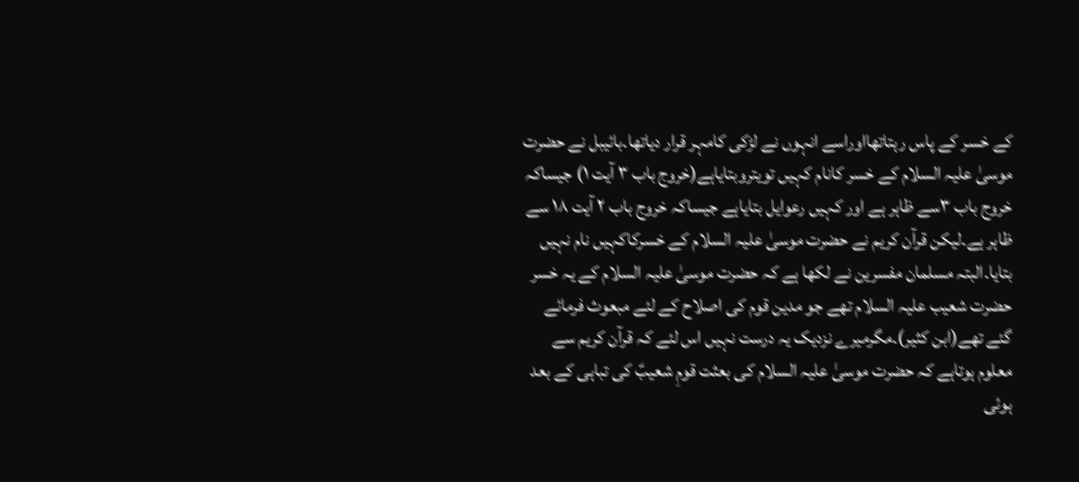کے خسر کے پاس رہتاتھااوراسے انہوں نے لڑکی کامہر قرار دیاتھا۔بائیبل نے حضرت موسیٰ علیہ السلام کے خسر کانام کہیں تویتروبتایاہے(خروج باب ۳ آیت ۱) جیساکہ خروج باب ۳سے ظاہر ہے اور کہیں رعوایل بتایاہے جیساکہ خروج باب ۲ آیت ۱۸ سے ظاہر ہے۔لیکن قرآن کریم نے حضرت موسیٰ علیہ السلام کے خسرکاکہیں نام نہیں بتایا۔البتہ مسلمان مفسرین نے لکھا ہے کہ حضرت موسیٰ علیہ السلام کے یہ خسر حضرت شعیب علیہ السلام تھے جو مدین قوم کی اصلاح کے لئے مبعوث فرمائے گئے تھے(ابن کثیر)۔مگرمیرے نزدیک یہ درست نہیں اس لئے کہ قرآن کریم سے معلوم ہوتاہے کہ حضرت موسیٰ علیہ السلام کی بعثت قومِ شعیبؑ کی تباہی کے بعد ہوئی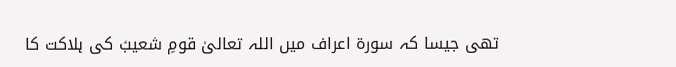تھی جیسا کہ سورۃ اعراف میں اللہ تعالیٰ قومِ شعیبؑ کی ہلاکت کا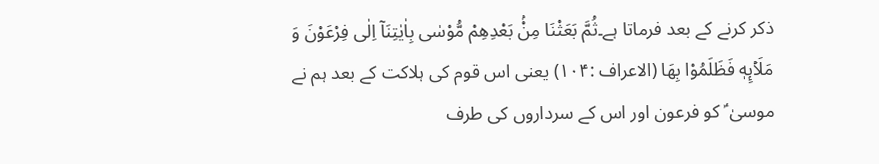ذکر کرنے کے بعد فرماتا ہے۔ثُمَّ بَعَثْنَا مِنْۢ بَعْدِهِمْ مُّوْسٰى بِاٰيٰتِنَاۤ اِلٰى فِرْعَوْنَ وَ مَلَاۡىِٕهٖ فَظَلَمُوْا بِهَا (الاعراف :۱۰۴) یعنی اس قوم کی ہلاکت کے بعد ہم نے موسیٰ ؑ کو فرعون اور اس کے سرداروں کی طرف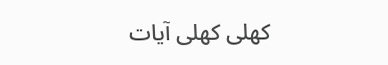کھلی کھلی آیات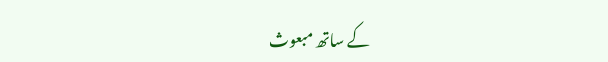کے ساتھ مبعوث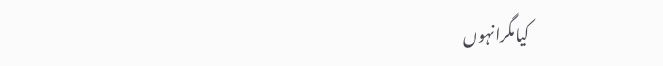کیامگرانہوں